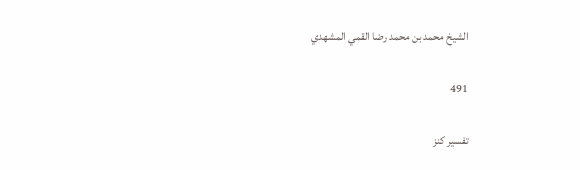الشيخ محمد بن محمد رضا القمي المشهدي

491

تفسير كنز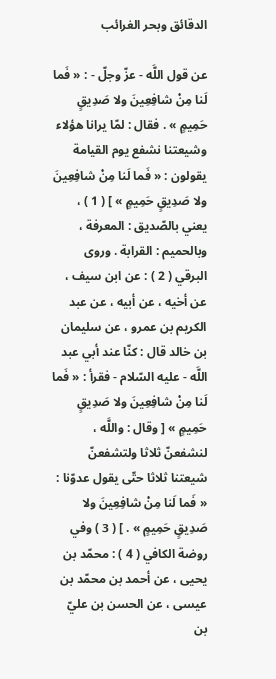الدقائق وبحر الغرائب

عن قول اللَّه - عزّ وجلّ - : « فَما لَنا مِنْ شافِعِينَ ولا صَدِيقٍ حَمِيمٍ » . فقال : لمّا يرانا هؤلاء وشيعتنا نشفع يوم القيامة يقولون : « فَما لَنا مِنْ شافِعِينَ ولا صَدِيقٍ حَمِيمٍ » ] ( 1 ) ، يعني بالصّديق : المعرفة ، وبالحميم : القرابة . وروى البرقي ( 2 ) : عن ابن سيف ، عن أخيه ، عن أبيه ، عن عبد الكريم بن عمرو ، عن سليمان بن خالد قال : كنّا عند أبي عبد اللَّه - عليه السّلام - فقرأ : « فَما لَنا مِنْ شافِعِينَ ولا صَدِيقٍ حَمِيمٍ » [ وقال : واللَّه ، لنشفعنّ ثلاثا ولتشفعنّ شيعتنا ثلاثا حتّى يقول عدوّنا : « فَما لَنا مِنْ شافِعِينَ ولا صَدِيقٍ حَمِيمٍ » . ] ( 3 ) وفي روضة الكافي ( 4 ) : محمّد بن يحيى ، عن أحمد بن محمّد بن عيسى ، عن الحسن بن عليّ بن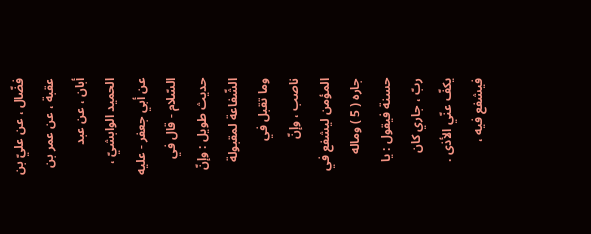فضّال ، عن عليّ بن عقبة ، عن عمر بن أبان ، عن عبد الحميد الوابشيّ ، عن أبي جعفر - عليه السّلام - قال في حديث طويل : وإنّ الشّفاعة لمقبولة وما تقبل في ناصب ، وإنّ المؤمن ليشفع في جاره ( 5 ) وماله حسنة فيقول : يا ربّ ، جاري كان يكفّ عنّي الأذى . فيشفع فيه ،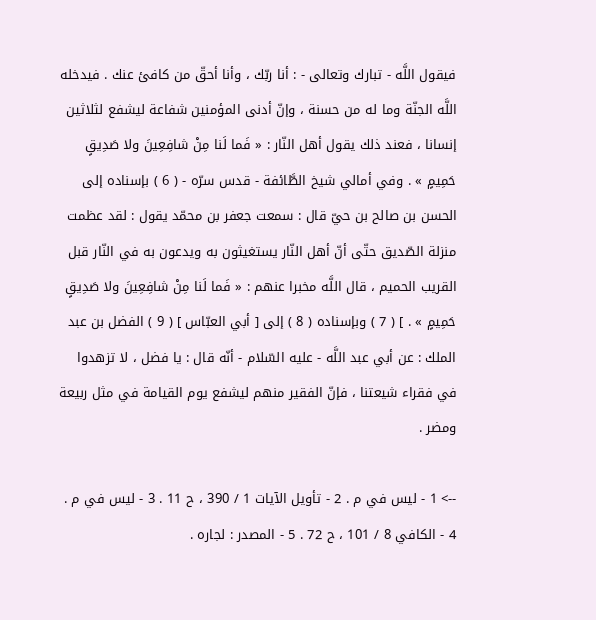فيقول اللَّه - تبارك وتعالى - : أنا ربّك ، وأنا أحقّ من كافئ عنك . فيدخله اللَّه الجنّة وما له من حسنة ، وإنّ أدنى المؤمنين شفاعة ليشفع لثلاثين إنسانا ، فعند ذلك يقول أهل النّار : « فَما لَنا مِنْ شافِعِينَ ولا صَدِيقٍ حَمِيمٍ » . وفي أمالي شيخ الطَّائفة - قدس سرّه - ( 6 ) بإسناده إلى الحسن بن صالح بن حيّ قال : سمعت جعفر بن محمّد يقول : لقد عظمت منزلة الصّديق حتّى أنّ أهل النّار يستغيثون به ويدعون به في النّار قبل القريب الحميم ، قال اللَّه مخبرا عنهم : « فَما لَنا مِنْ شافِعِينَ ولا صَدِيقٍ حَمِيمٍ » . ] ( 7 ) وبإسناده ( 8 ) إلى [ أبي العبّاس ] ( 9 ) الفضل بن عبد الملك : عن أبي عبد اللَّه - عليه السّلام - أنّه قال : يا فضل ، لا تزهدوا في فقراء شيعتنا ، فإنّ الفقير منهم ليشفع يوم القيامة في مثل ربيعة ومضر .

--> 1 - ليس في م . 2 - تأويل الآيات 1 / 390 ، ح 11 . 3 - ليس في م . 4 - الكافي 8 / 101 ، ح 72 . 5 - المصدر : لجاره .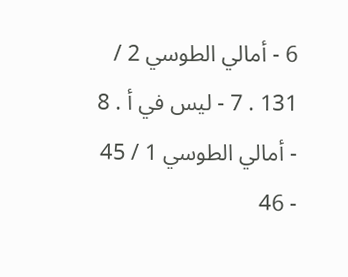6 - أمالي الطوسي 2 / 131 . 7 - ليس في أ . 8 - أمالي الطوسي 1 / 45 - 46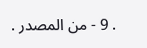. 9 - من المصدر .